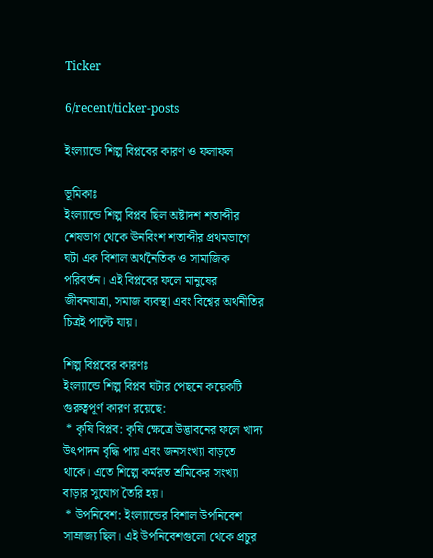Ticker

6/recent/ticker-posts

ইংল্যান্ডে শিল্প বিপ্লবের কারণ ও ফলাফল

ভূমিকাঃ
ইংল্যান্ডে শিল্প বিপ্লব ছিল অষ্টাদশ শতাব্দীর শেষভাগ থেকে ঊনবিংশ শতাব্দীর প্রথমভাগে ঘটা এক বিশাল অর্থনৈতিক ও সামাজিক পরিবর্তন। এই বিপ্লবের ফলে মানুষের জীবনযাত্রা, সমাজ ব্যবস্থা এবং বিশ্বের অর্থনীতির চিত্রই পাল্টে যায়।

শিল্প বিপ্লবের কারণঃ
ইংল্যান্ডে শিল্প বিপ্লব ঘটার পেছনে কয়েকটি গুরুত্বপূর্ণ কারণ রয়েছে:
 * কৃষি বিপ্লব: কৃষি ক্ষেত্রে উদ্ভাবনের ফলে খাদ্য উৎপাদন বৃদ্ধি পায় এবং জনসংখ্যা বাড়তে থাকে। এতে শিল্পে কর্মরত শ্রমিকের সংখ্যা বাড়ার সুযোগ তৈরি হয়।
 * উপনিবেশ: ইংল্যান্ডের বিশাল উপনিবেশ সাম্রাজ্য ছিল। এই উপনিবেশগুলো থেকে প্রচুর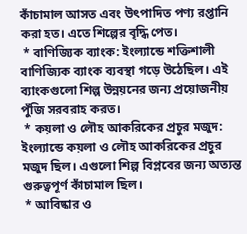কাঁচামাল আসত এবং উৎপাদিত পণ্য রপ্তানি করা হত। এতে শিল্পের বৃদ্ধি পেত।
 * বাণিজ্যিক ব্যাংক: ইংল্যান্ডে শক্তিশালী বাণিজ্যিক ব্যাংক ব্যবস্থা গড়ে উঠেছিল। এই ব্যাংকগুলো শিল্প উন্নয়নের জন্য প্রয়োজনীয় পুঁজি সরবরাহ করত।
 * কয়লা ও লৌহ আকরিকের প্রচুর মজুদ: ইংল্যান্ডে কয়লা ও লৌহ আকরিকের প্রচুর মজুদ ছিল। এগুলো শিল্প বিপ্লবের জন্য অত্যন্ত গুরুত্বপূর্ণ কাঁচামাল ছিল।
 * আবিষ্কার ও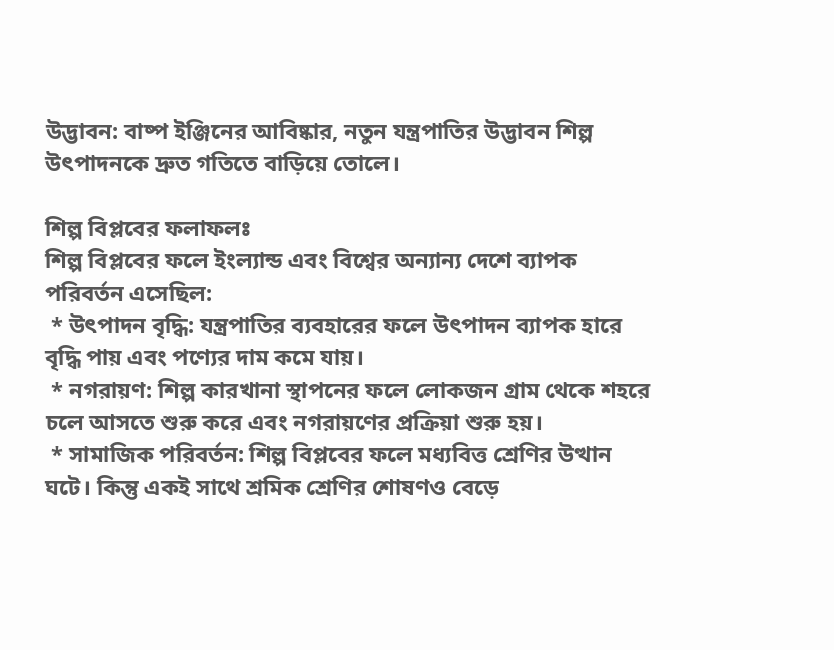উদ্ভাবন: বাষ্প ইঞ্জিনের আবিষ্কার, নতুন যন্ত্রপাতির উদ্ভাবন শিল্প উৎপাদনকে দ্রুত গতিতে বাড়িয়ে তোলে।

শিল্প বিপ্লবের ফলাফলঃ
শিল্প বিপ্লবের ফলে ইংল্যান্ড এবং বিশ্বের অন্যান্য দেশে ব্যাপক পরিবর্তন এসেছিল:
 * উৎপাদন বৃদ্ধি: যন্ত্রপাতির ব্যবহারের ফলে উৎপাদন ব্যাপক হারে বৃদ্ধি পায় এবং পণ্যের দাম কমে যায়।
 * নগরায়ণ: শিল্প কারখানা স্থাপনের ফলে লোকজন গ্রাম থেকে শহরে চলে আসতে শুরু করে এবং নগরায়ণের প্রক্রিয়া শুরু হয়।
 * সামাজিক পরিবর্তন: শিল্প বিপ্লবের ফলে মধ্যবিত্ত শ্রেণির উত্থান ঘটে। কিন্তু একই সাথে শ্রমিক শ্রেণির শোষণও বেড়ে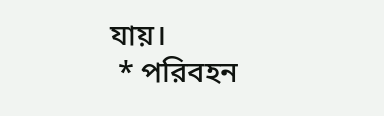যায়।
 * পরিবহন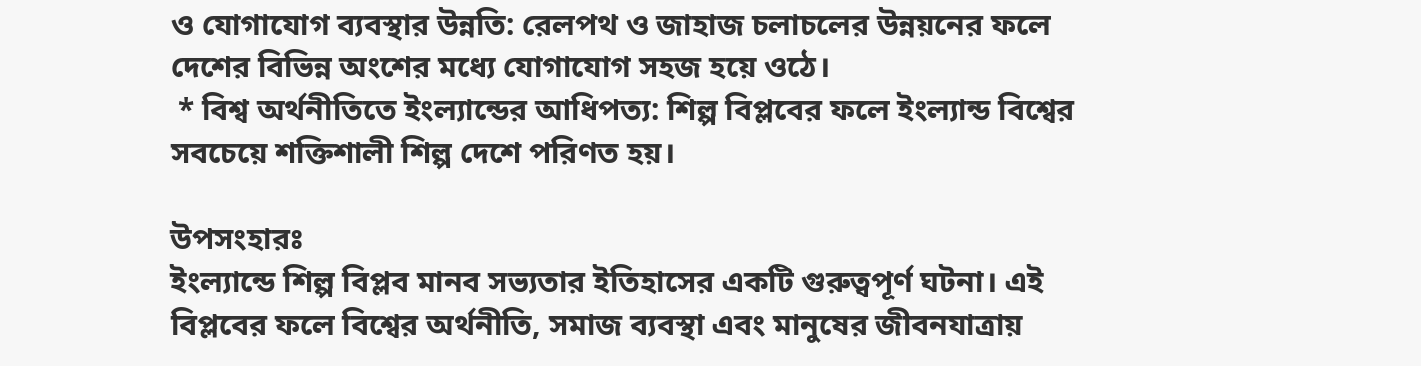ও যোগাযোগ ব্যবস্থার উন্নতি: রেলপথ ও জাহাজ চলাচলের উন্নয়নের ফলে দেশের বিভিন্ন অংশের মধ্যে যোগাযোগ সহজ হয়ে ওঠে।
 * বিশ্ব অর্থনীতিতে ইংল্যান্ডের আধিপত্য: শিল্প বিপ্লবের ফলে ইংল্যান্ড বিশ্বের সবচেয়ে শক্তিশালী শিল্প দেশে পরিণত হয়।

উপসংহারঃ
ইংল্যান্ডে শিল্প বিপ্লব মানব সভ্যতার ইতিহাসের একটি গুরুত্বপূর্ণ ঘটনা। এই বিপ্লবের ফলে বিশ্বের অর্থনীতি, সমাজ ব্যবস্থা এবং মানুষের জীবনযাত্রায়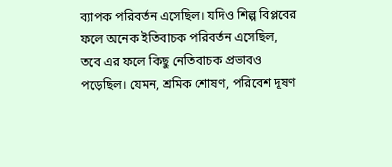ব্যাপক পরিবর্তন এসেছিল। যদিও শিল্প বিপ্লবের ফলে অনেক ইতিবাচক পরিবর্তন এসেছিল, তবে এর ফলে কিছু নেতিবাচক প্রভাবও পড়েছিল। যেমন, শ্রমিক শোষণ, পরিবেশ দূষণ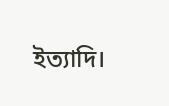ইত্যাদি।